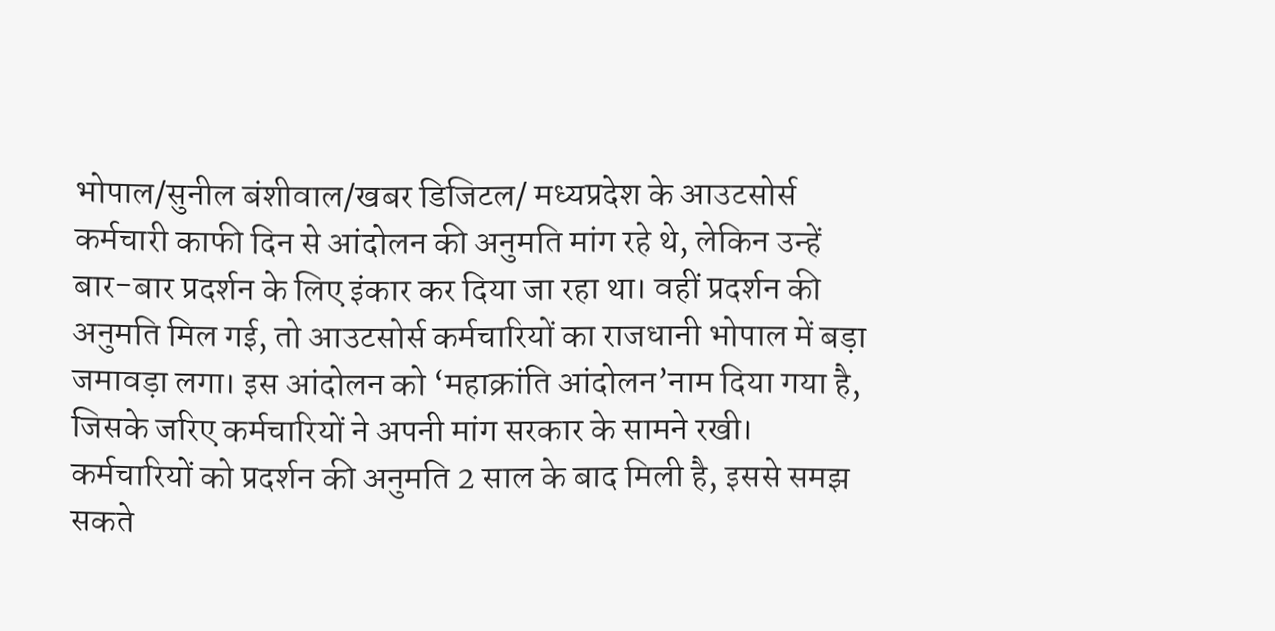भोपाल/सुनील बंशीवाल/खबर डिजिटल/ मध्यप्रदेश के आउटसोर्स कर्मचारी काफी दिन से आंदोलन की अनुमति मांग रहे थे, लेकिन उन्हें बार-बार प्रदर्शन के लिए इंकार कर दिया जा रहा था। वहीं प्रदर्शन की अनुमति मिल गई, तो आउटसोर्स कर्मचारियों का राजधानी भोपाल में बड़ा जमावड़ा लगा। इस आंदोलन को ‘महाक्रांति आंदोलन’नाम दिया गया है, जिसके जरिए कर्मचारियों ने अपनी मांग सरकार के सामने रखी। कर्मचारियों को प्रदर्शन की अनुमति 2 साल के बाद मिली है, इससे समझ सकते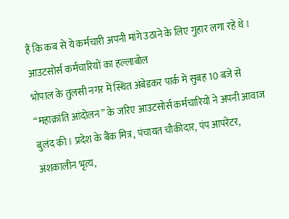हैं कि कब से ये कर्मचारी अपनी मांगे उठाने के लिए गुहार लगा रहे थे।
आउटसोर्स कर्मचारियों का हल्लाबोल
भोपाल के तुलसी नगर में स्थित अंबेडकर पार्क में सुबह 10 बजे से “महाक्रांति आंदोलन” के जरिए आउटसोर्स कर्मचारियों ने अपनी आवाज बुलंद की। प्रदेश के बैंक मित्र, पंचायत चौकीदार, पंप आपरेटर, अंशकालीन भृत्य,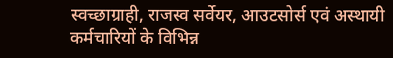स्वच्छाग्राही, राजस्व सर्वेयर, आउटसोर्स एवं अस्थायी कर्मचारियों के विभिन्न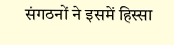संगठनों ने इसमें हिस्सा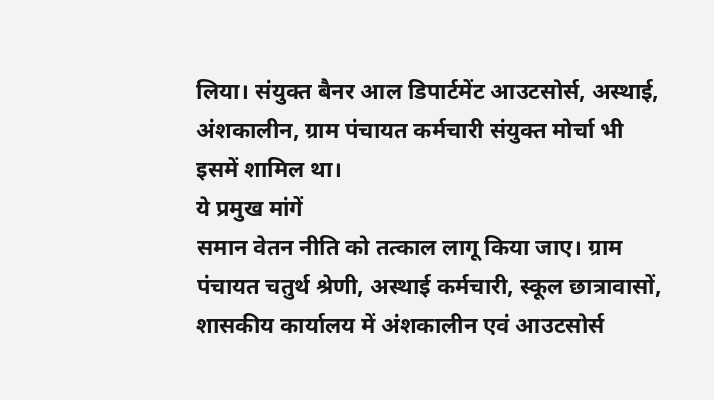लिया। संयुक्त बैनर आल डिपार्टमेंट आउटसोर्स, अस्थाई, अंशकालीन, ग्राम पंचायत कर्मचारी संयुक्त मोर्चा भी इसमें शामिल था।
ये प्रमुख मांगें
समान वेतन नीति को तत्काल लागू किया जाए। ग्राम पंचायत चतुर्थ श्रेणी, अस्थाई कर्मचारी, स्कूल छात्रावासों, शासकीय कार्यालय में अंशकालीन एवं आउटसोर्स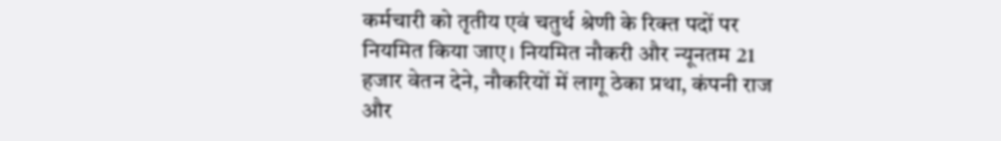कर्मचारी को तृतीय एवं चतुर्थ श्रेणी के रिक्त पदों पर नियमित किया जाए। नियमित नौकरी और न्यूनतम 21 हजार वेतन देने, नौकरियों में लागू ठेका प्रथा, कंपनी राज और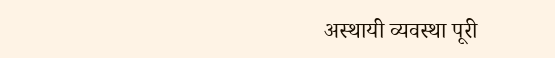अस्थायी व्यवस्था पूरी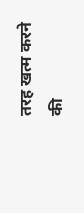तरह खत्म करने की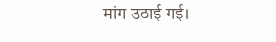मांग उठाई गई।